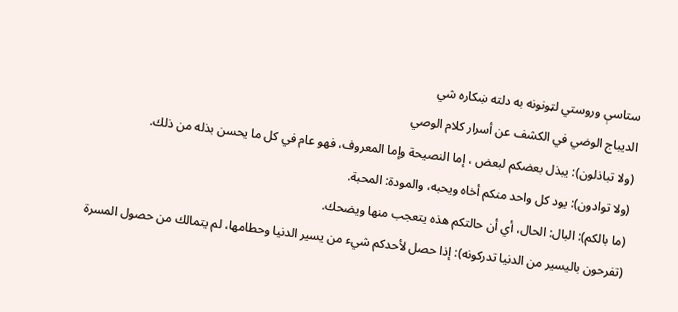ستاسې وروستي لټونونه به دلته ښکاره شي
الديباج الوضي في الكشف عن أسرار كلام الوصي
(ولا تباذلون): يبذل بعضكم لبعض ، إما النصيحة وإما المعروف، فهو عام في كل ما يحسن بذله من ذلك.
(ولا توادون): يود كل واحد منكم أخاه ويحبه، والمودة: المحبة.
(ما بالكم): البال: الحال، أي أن حالتكم هذه يتعجب منها ويضحك.
(تفرحون باليسير من الدنيا تدركونه): إذا حصل لأحدكم شيء من يسير الدنيا وحطامها، لم يتمالك من حصول المسرة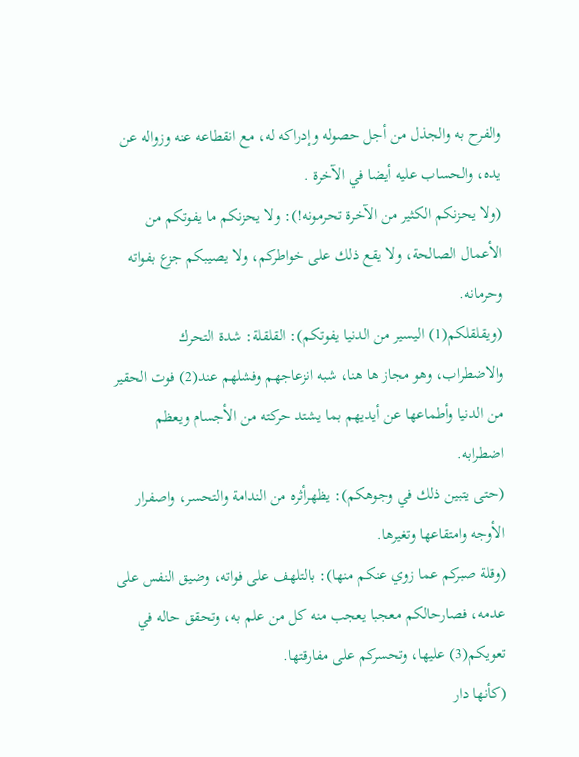والفرح به والجذل من أجل حصوله وإدراكه له، مع انقطاعه عنه وزواله عن يده، والحساب عليه أيضا في الآخرة .
(ولا يحزنكم الكثير من الآخرة تحرمونه!): ولا يحزنكم ما يفوتكم من الأعمال الصالحة، ولا يقع ذلك على خواطركم، ولا يصيبكم جزع بفواته وحرمانه.
(ويقلقلكم(1) اليسير من الدنيا يفوتكم): القلقلة: شدة التحرك والاضطراب، وهو مجاز ها هنا، شبه انزعاجهم وفشلهم عند(2) فوت الحقير من الدنيا وأطماعها عن أيديهم بما يشتد حركته من الأجسام ويعظم اضطرابه.
(حتى يتبين ذلك في وجوهكم): يظهرأثره من الندامة والتحسر، واصفرار الأوجه وامتقاعها وتغيرها.
(وقلة صبركم عما زوي عنكم منها): بالتلهف على فواته، وضيق النفس على عدمه، فصارحالكم معجبا يعجب منه كل من علم به، وتحقق حاله في تعويكم(3) عليها، وتحسركم على مفارقتها.
(كأنها دار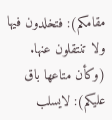مقامكم): فتخلدون فيها ولا تنتقلون عنها.
(وكأن متاعها باق عليكم): لايسلب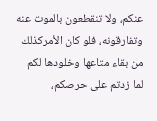عنكم، ولا تنقطعون بالموت عنه وتفارقونه، فلو كان الأمركذلك من بقاء متاعها وخلودها لكم لما زدتم على حرصكم،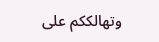وتهالككم على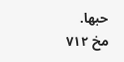حبها.
مخ ۷۱۲